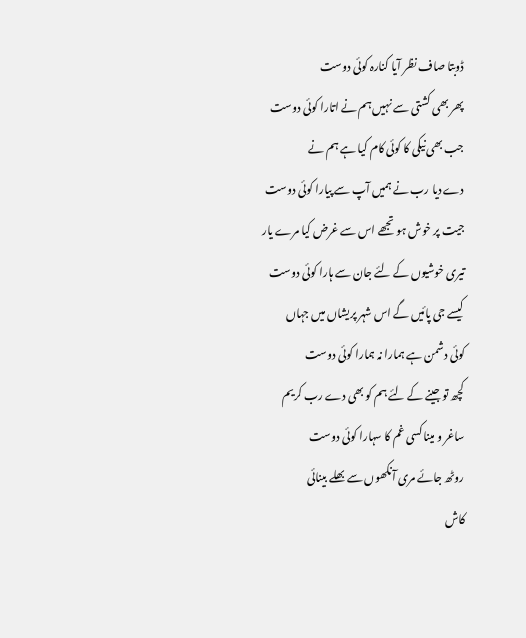ڈوبتا صاف نظر آیا کنارہ کوئی دوست
پھر بھی کشتی سے نہیں ہم نے اتارا کوئی دوست
جب بھی نیکی کا کوئی کام کیا ہے ہم نے
دے دیا رب نے ہمیں آپ سے پیارا کوئی دوست
جیت پر خوش ہو تجھے اس سے غرض کیا مرے یار
تیری خوشیوں کے لئے جان سے ہارا کوئی دوست
کیسے جی پائیں گے اس شہر پریشاں میں جہاں
کوئی دشمن ہے ہمارا نہ ہمارا کوئی دوست
کچھ تو جینے کے لئے ہم کو بھی دے رب کریم
ساغر و مینا کسی غم کا سہارا کوئی دوست
روٹھ جائے مری آنکھوں سے بھلے بینائی
کاش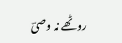روٹھے نہ وصیؔ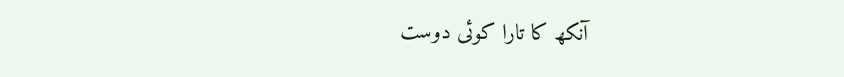آنکھ کا تارا کوئی دوست